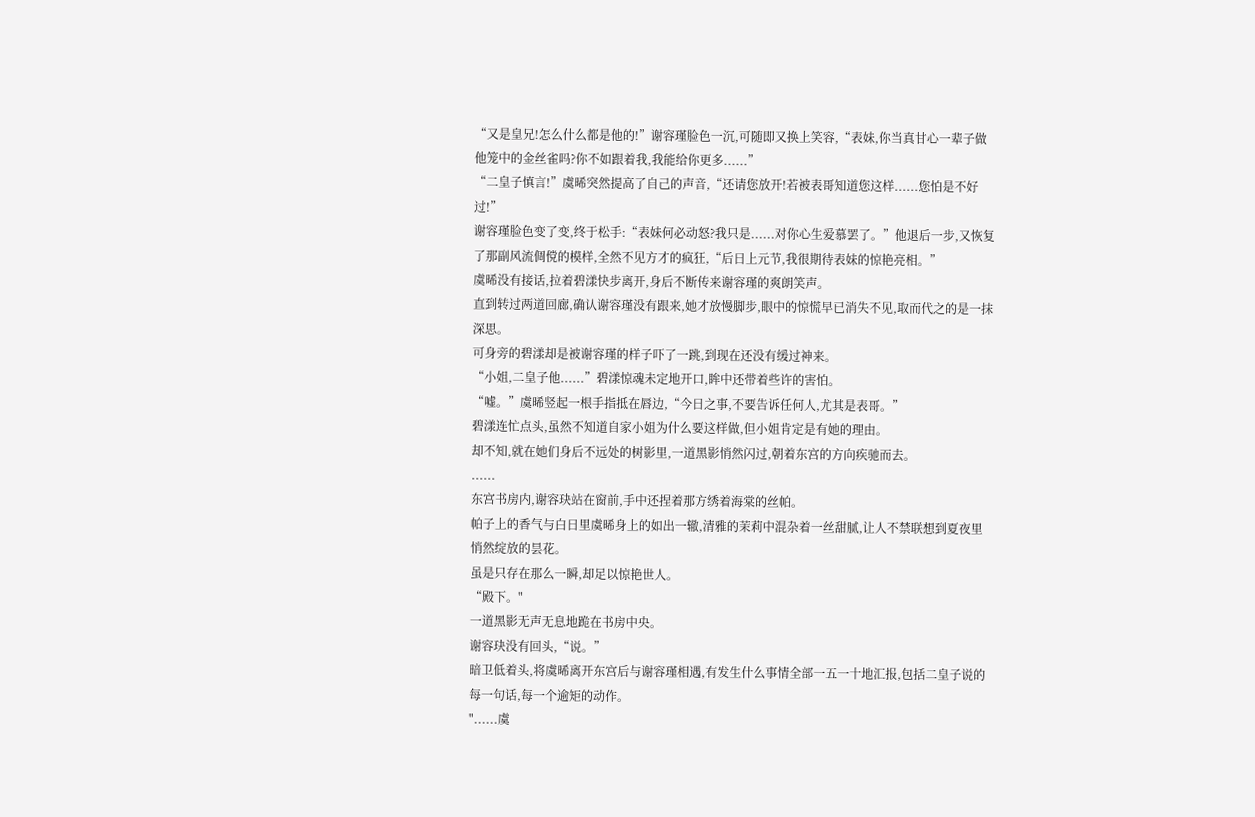“又是皇兄!怎么什么都是他的!”谢容瑾脸色一沉,可随即又换上笑容,“表妹,你当真甘心一辈子做他笼中的金丝雀吗?你不如跟着我,我能给你更多......”
“二皇子慎言!”虞晞突然提高了自己的声音,“还请您放开!若被表哥知道您这样......您怕是不好过!”
谢容瑾脸色变了变,终于松手:“表妹何必动怒?我只是......对你心生爱慕罢了。”他退后一步,又恢复了那副风流倜傥的模样,全然不见方才的疯狂,“后日上元节,我很期待表妹的惊艳亮相。”
虞晞没有接话,拉着碧漾快步离开,身后不断传来谢容瑾的爽朗笑声。
直到转过两道回廊,确认谢容瑾没有跟来,她才放慢脚步,眼中的惊慌早已消失不见,取而代之的是一抹深思。
可身旁的碧漾却是被谢容瑾的样子吓了一跳,到现在还没有缓过神来。
“小姐,二皇子他......”碧漾惊魂未定地开口,眸中还带着些许的害怕。
“嘘。”虞晞竖起一根手指抵在唇边,“今日之事,不要告诉任何人,尤其是表哥。”
碧漾连忙点头,虽然不知道自家小姐为什么要这样做,但小姐肯定是有她的理由。
却不知,就在她们身后不远处的树影里,一道黑影悄然闪过,朝着东宫的方向疾驰而去。
......
东宫书房内,谢容玦站在窗前,手中还捏着那方绣着海棠的丝帕。
帕子上的香气与白日里虞晞身上的如出一辙,清雅的茉莉中混杂着一丝甜腻,让人不禁联想到夏夜里悄然绽放的昙花。
虽是只存在那么一瞬,却足以惊艳世人。
“殿下。"
一道黑影无声无息地跪在书房中央。
谢容玦没有回头,“说。”
暗卫低着头,将虞晞离开东宫后与谢容瑾相遇,有发生什么事情全部一五一十地汇报,包括二皇子说的每一句话,每一个逾矩的动作。
"......虞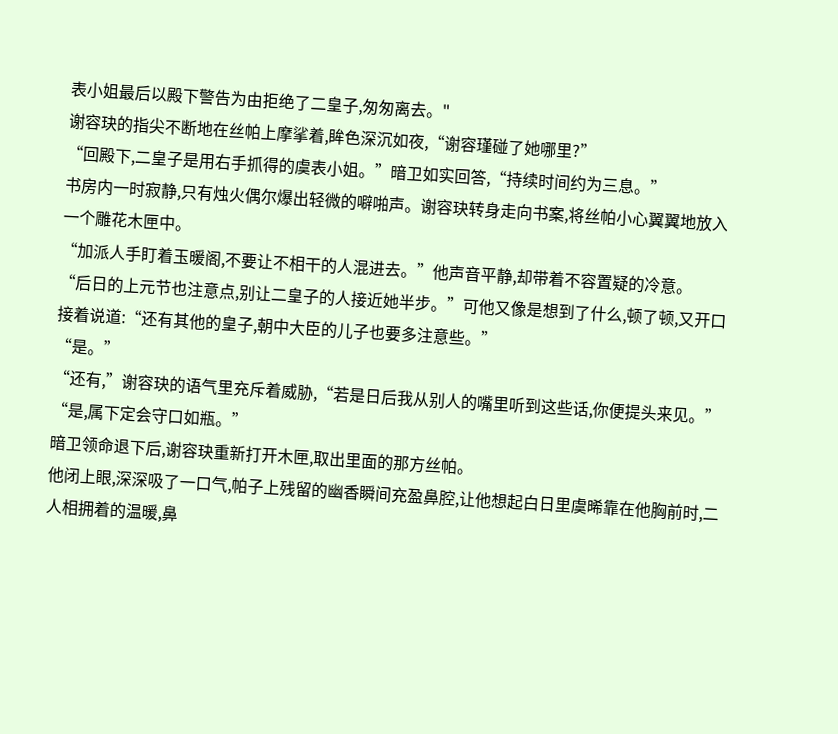表小姐最后以殿下警告为由拒绝了二皇子,匆匆离去。"
谢容玦的指尖不断地在丝帕上摩挲着,眸色深沉如夜,“谢容瑾碰了她哪里?”
“回殿下,二皇子是用右手抓得的虞表小姐。”暗卫如实回答,“持续时间约为三息。”
书房内一时寂静,只有烛火偶尔爆出轻微的噼啪声。谢容玦转身走向书案,将丝帕小心翼翼地放入一个雕花木匣中。
“加派人手盯着玉暖阁,不要让不相干的人混进去。”他声音平静,却带着不容置疑的冷意。
“后日的上元节也注意点,别让二皇子的人接近她半步。”可他又像是想到了什么,顿了顿,又开口接着说道:“还有其他的皇子,朝中大臣的儿子也要多注意些。”
“是。”
“还有,”谢容玦的语气里充斥着威胁,“若是日后我从别人的嘴里听到这些话,你便提头来见。”
“是,属下定会守口如瓶。”
暗卫领命退下后,谢容玦重新打开木匣,取出里面的那方丝帕。
他闭上眼,深深吸了一口气,帕子上残留的幽香瞬间充盈鼻腔,让他想起白日里虞晞靠在他胸前时,二人相拥着的温暖,鼻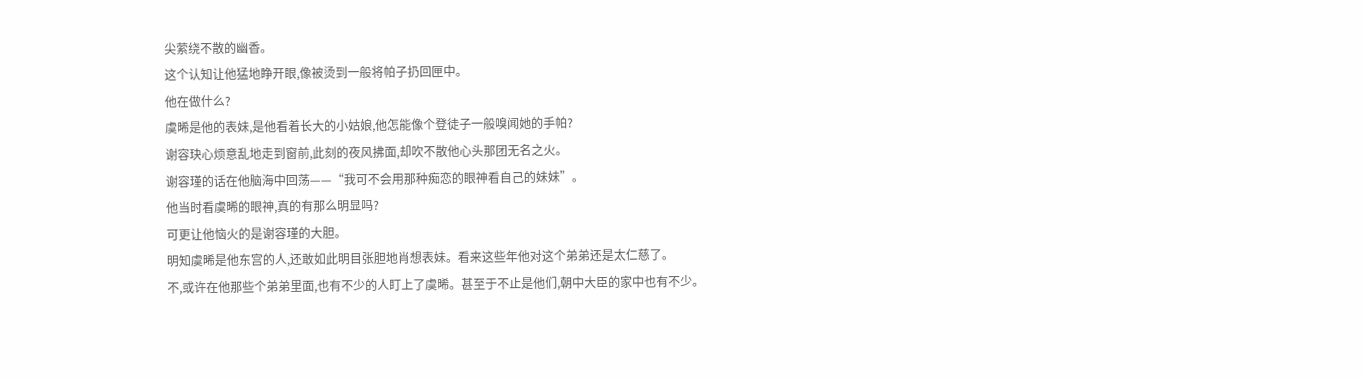尖萦绕不散的幽香。
这个认知让他猛地睁开眼,像被烫到一般将帕子扔回匣中。
他在做什么?
虞晞是他的表妹,是他看着长大的小姑娘,他怎能像个登徒子一般嗅闻她的手帕?
谢容玦心烦意乱地走到窗前,此刻的夜风拂面,却吹不散他心头那团无名之火。
谢容瑾的话在他脑海中回荡——“我可不会用那种痴恋的眼神看自己的妹妹”。
他当时看虞晞的眼神,真的有那么明显吗?
可更让他恼火的是谢容瑾的大胆。
明知虞晞是他东宫的人,还敢如此明目张胆地肖想表妹。看来这些年他对这个弟弟还是太仁慈了。
不,或许在他那些个弟弟里面,也有不少的人盯上了虞晞。甚至于不止是他们,朝中大臣的家中也有不少。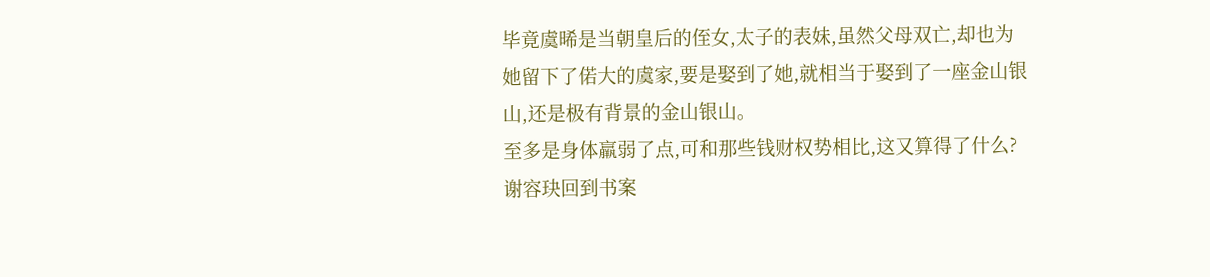毕竟虞晞是当朝皇后的侄女,太子的表妹,虽然父母双亡,却也为她留下了偌大的虞家,要是娶到了她,就相当于娶到了一座金山银山,还是极有背景的金山银山。
至多是身体羸弱了点,可和那些钱财权势相比,这又算得了什么?
谢容玦回到书案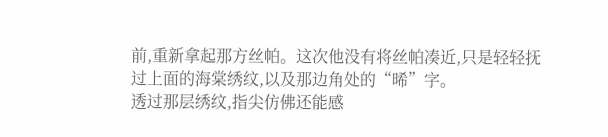前,重新拿起那方丝帕。这次他没有将丝帕凑近,只是轻轻抚过上面的海棠绣纹,以及那边角处的“晞”字。
透过那层绣纹,指尖仿佛还能感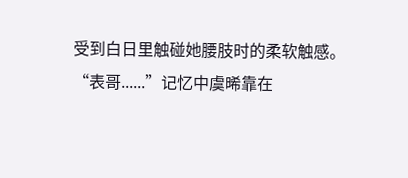受到白日里触碰她腰肢时的柔软触感。
“表哥......”记忆中虞晞靠在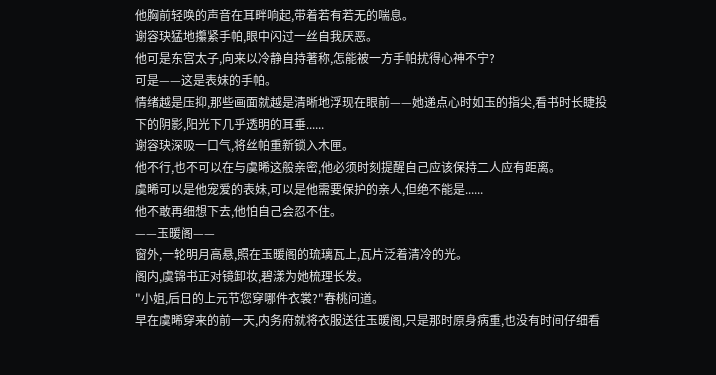他胸前轻唤的声音在耳畔响起,带着若有若无的喘息。
谢容玦猛地攥紧手帕,眼中闪过一丝自我厌恶。
他可是东宫太子,向来以冷静自持著称,怎能被一方手帕扰得心神不宁?
可是——这是表妹的手帕。
情绪越是压抑,那些画面就越是清晰地浮现在眼前——她递点心时如玉的指尖,看书时长睫投下的阴影,阳光下几乎透明的耳垂......
谢容玦深吸一口气,将丝帕重新锁入木匣。
他不行,也不可以在与虞晞这般亲密,他必须时刻提醒自己应该保持二人应有距离。
虞晞可以是他宠爱的表妹,可以是他需要保护的亲人,但绝不能是......
他不敢再细想下去,他怕自己会忍不住。
——玉暖阁——
窗外,一轮明月高悬,照在玉暖阁的琉璃瓦上,瓦片泛着清冷的光。
阁内,虞锦书正对镜卸妆,碧漾为她梳理长发。
"小姐,后日的上元节您穿哪件衣裳?"春桃问道。
早在虞晞穿来的前一天,内务府就将衣服送往玉暖阁,只是那时原身病重,也没有时间仔细看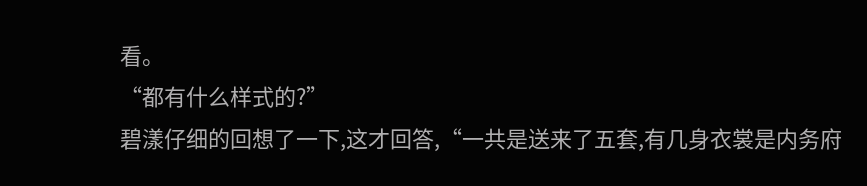看。
“都有什么样式的?”
碧漾仔细的回想了一下,这才回答,“一共是送来了五套,有几身衣裳是内务府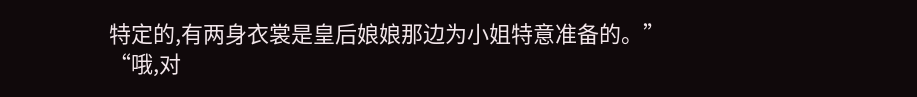特定的,有两身衣裳是皇后娘娘那边为小姐特意准备的。”
“哦,对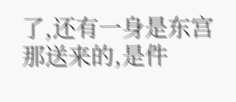了,还有一身是东宫那送来的,是件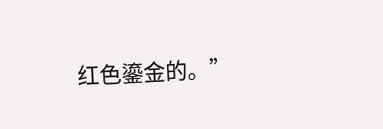红色鎏金的。”